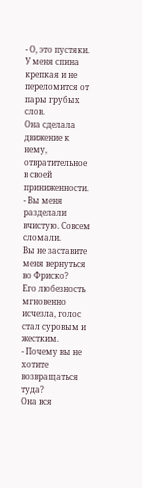- О, это пустяки.
У меня спина крепкая и не переломится от пары грубых слов.
Она сделала движение к нему, отвратительное в своей приниженности.
- Вы меня разделали вчистую. Совсем сломали.
Вы не заставите меня вернуться во Фриско?
Его любезность мгновенно исчезла, голос стал суровым и жестким.
- Почему вы не хотите возвращаться туда?
Она вся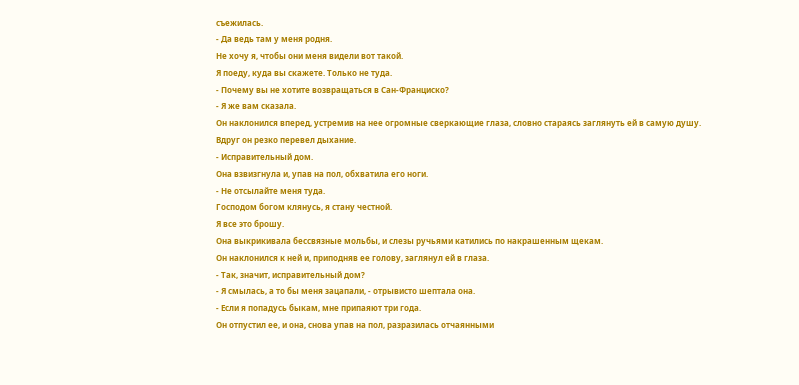съежилась.
- Да ведь там у меня родня.
Не хочу я, чтобы они меня видели вот такой.
Я поеду, куда вы скажете. Только не туда.
- Почему вы не хотите возвращаться в Сан-Франциско?
- Я же вам сказала.
Он наклонился вперед, устремив на нее огромные сверкающие глаза, словно стараясь заглянуть ей в самую душу.
Вдруг он резко перевел дыхание.
- Исправительный дом.
Она взвизгнула и, упав на пол, обхватила его ноги.
- Не отсылайте меня туда.
Господом богом клянусь, я стану честной.
Я все это брошу.
Она выкрикивала бессвязные мольбы, и слезы ручьями катились по накрашенным щекам.
Он наклонился к ней и, приподняв ее голову, заглянул ей в глаза.
- Так, значит, исправительный дом?
- Я смылась, а то бы меня зацапали, - отрывисто шептала она.
- Если я попадусь быкам, мне припаяют три года.
Он отпустил ее, и она, снова упав на пол, разразилась отчаянными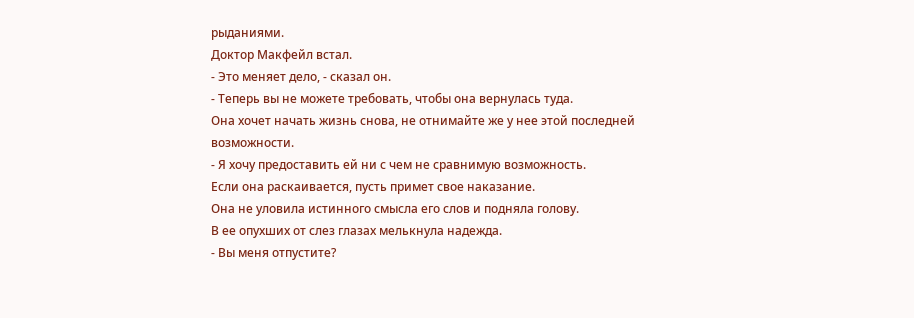рыданиями.
Доктор Макфейл встал.
- Это меняет дело, - сказал он.
- Теперь вы не можете требовать, чтобы она вернулась туда.
Она хочет начать жизнь снова, не отнимайте же у нее этой последней возможности.
- Я хочу предоставить ей ни с чем не сравнимую возможность.
Если она раскаивается, пусть примет свое наказание.
Она не уловила истинного смысла его слов и подняла голову.
В ее опухших от слез глазах мелькнула надежда.
- Вы меня отпустите?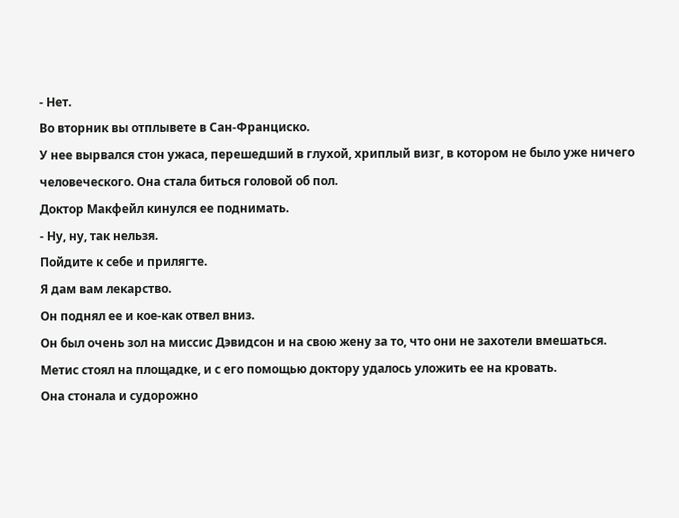- Нет.
Во вторник вы отплывете в Сан-Франциско.
У нее вырвался стон ужаса, перешедший в глухой, хриплый визг, в котором не было уже ничего человеческого. Она стала биться головой об пол.
Доктор Макфейл кинулся ее поднимать.
- Ну, ну, так нельзя.
Пойдите к себе и прилягте.
Я дам вам лекарство.
Он поднял ее и кое-как отвел вниз.
Он был очень зол на миссис Дэвидсон и на свою жену за то, что они не захотели вмешаться.
Метис стоял на площадке, и с его помощью доктору удалось уложить ее на кровать.
Она стонала и судорожно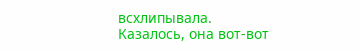всхлипывала.
Казалось, она вот-вот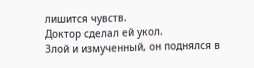лишится чувств.
Доктор сделал ей укол.
Злой и измученный, он поднялся в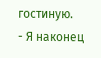гостиную.
- Я наконец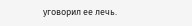уговорил ее лечь.